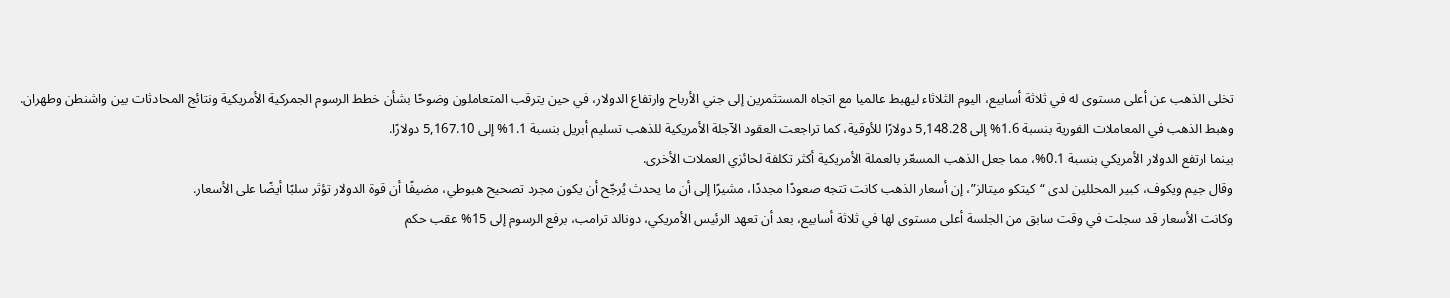تخلى الذهب عن أعلى مستوى له في ثلاثة أسابيع، اليوم الثلاثاء ليهبط عالميا مع اتجاه المستثمرين إلى جني الأرباح وارتفاع الدولار، في حين يترقب المتعاملون وضوحًا بشأن خطط الرسوم الجمركية الأمريكية ونتائج المحادثات بين واشنطن وطهران.
وهبط الذهب في المعاملات الفورية بنسبة 1.6% إلى 5,148.28 دولارًا للأوقية، كما تراجعت العقود الآجلة الأمريكية للذهب تسليم أبريل بنسبة 1.1% إلى 5,167.10 دولارًا.
بينما ارتفع الدولار الأمريكي بنسبة 0.1%، مما جعل الذهب المسعّر بالعملة الأمريكية أكثر تكلفة لحائزي العملات الأخرى.
وقال جيم ويكوف، كبير المحللين لدى “كيتكو ميتالز”، إن أسعار الذهب كانت تتجه صعودًا مجددًا، مشيرًا إلى أن ما يحدث يُرجّح أن يكون مجرد تصحيح هبوطي، مضيفًا أن قوة الدولار تؤثر سلبًا أيضًا على الأسعار.
وكانت الأسعار قد سجلت في وقت سابق من الجلسة أعلى مستوى لها في ثلاثة أسابيع، بعد أن تعهد الرئيس الأمريكي، دونالد ترامب، برفع الرسوم إلى 15% عقب حكم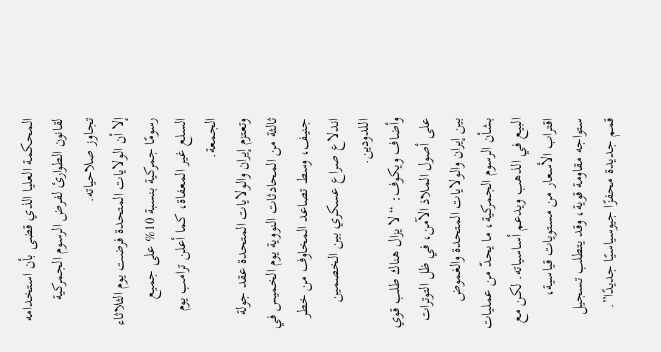المحكمة العليا الذي قضى بأن استخدامه لقانون الطوارئ لفرض الرسوم الجمركية تجاوز صلاحياته.
إلا أن الولايات المتحدة فرضت يوم الثلاثاء رسومًا جمركية بنسبة 10% على جميع السلع غير المعفاة، كما أعلن ترامب يوم الجمعة.
وتعتزم إيران والولايات المتحدة عقد جولة ثالثة من المحادثات النووية يوم الخميس في جنيف، وسط تصاعد المخاوف من خطر اندلاع صراع عسكري بين الخصمين اللدودين.
وأضاف ويكوف: “لا يزال هناك طلب قوي على أصول الملاذ الآمن، في ظل التوترات بين إيران والولايات المتحدة والغموض بشأن الرسوم الجمركية، ما يحدّ من عمليات البيع في الذهب ويدعم أساسياته. لكن مع اقتراب الأسعار من مستويات قياسية، ستواجه مقاومة قوية، وقد يتطلب تسجيل قمم جديدة محفزًا جيوسياسيًا جديدًا”.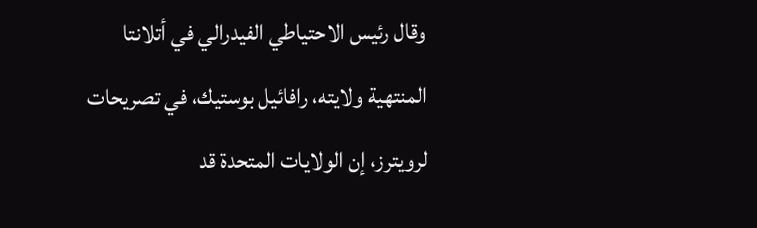وقال رئيس الاحتياطي الفيدرالي في أتلانتا المنتهية ولايته، رافائيل بوستيك، في تصريحات لرويترز، إن الولايات المتحدة قد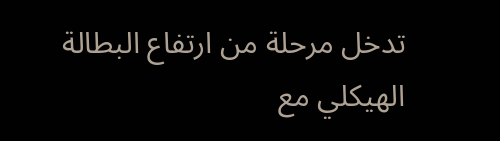تدخل مرحلة من ارتفاع البطالة الهيكلي مع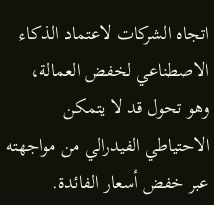اتجاه الشركات لاعتماد الذكاء الاصطناعي لخفض العمالة، وهو تحول قد لا يتمكن الاحتياطي الفيدرالي من مواجهته عبر خفض أسعار الفائدة.